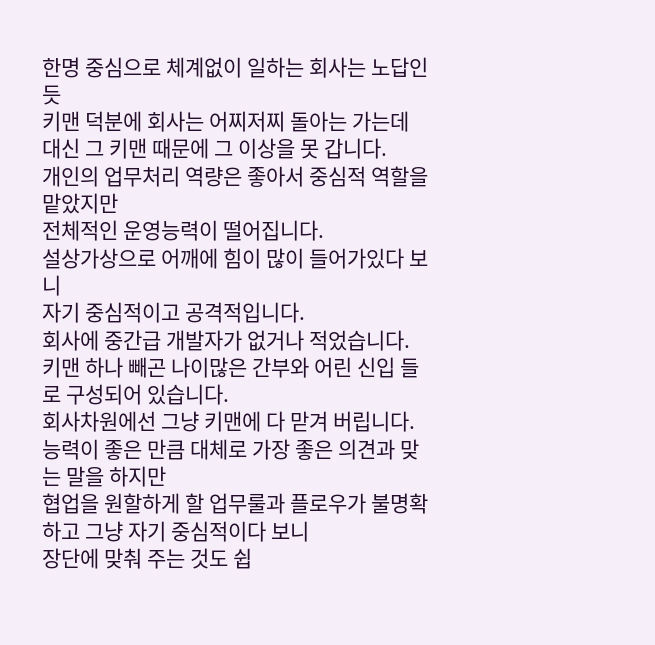한명 중심으로 체계없이 일하는 회사는 노답인듯
키맨 덕분에 회사는 어찌저찌 돌아는 가는데
대신 그 키맨 때문에 그 이상을 못 갑니다.
개인의 업무처리 역량은 좋아서 중심적 역할을 맡았지만
전체적인 운영능력이 떨어집니다.
설상가상으로 어깨에 힘이 많이 들어가있다 보니
자기 중심적이고 공격적입니다.
회사에 중간급 개발자가 없거나 적었습니다.
키맨 하나 빼곤 나이많은 간부와 어린 신입 들로 구성되어 있습니다.
회사차원에선 그냥 키맨에 다 맏겨 버립니다.
능력이 좋은 만큼 대체로 가장 좋은 의견과 맞는 말을 하지만
협업을 원할하게 할 업무룰과 플로우가 불명확하고 그냥 자기 중심적이다 보니
장단에 맞춰 주는 것도 쉽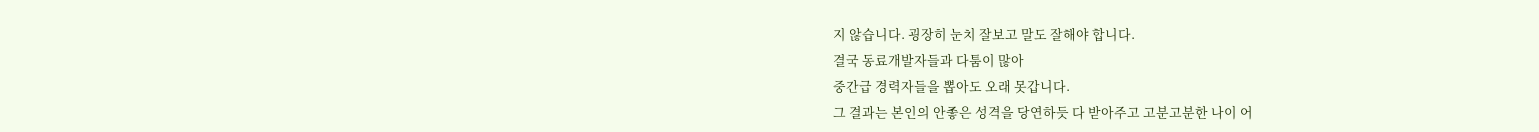지 않습니다. 굉장히 눈치 잘보고 말도 잘해야 합니다.
결국 동료개발자들과 다툼이 많아
중간급 경력자들을 뽑아도 오래 못갑니다.
그 결과는 본인의 안좋은 성격을 당연하듯 다 받아주고 고분고분한 나이 어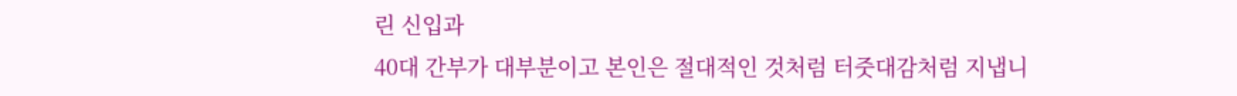린 신입과
40대 간부가 대부분이고 본인은 절대적인 것처럼 터줏대감처럼 지냅니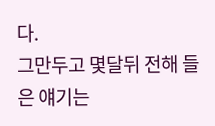다.
그만두고 몇달뒤 전해 들은 얘기는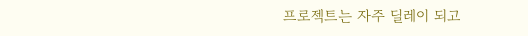프로젝트는 자주 딜레이 되고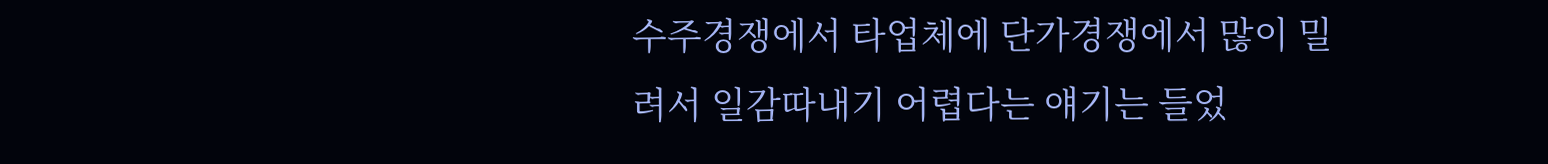수주경쟁에서 타업체에 단가경쟁에서 많이 밀려서 일감따내기 어렵다는 얘기는 들었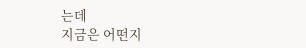는데
지금은 어떤지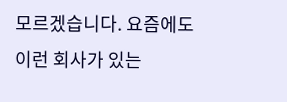모르겠습니다. 요즘에도 이런 회사가 있는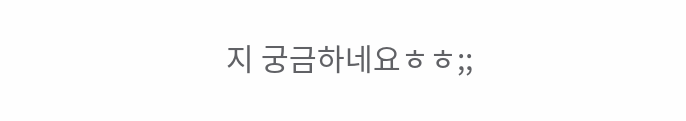지 궁금하네요ㅎㅎ;;